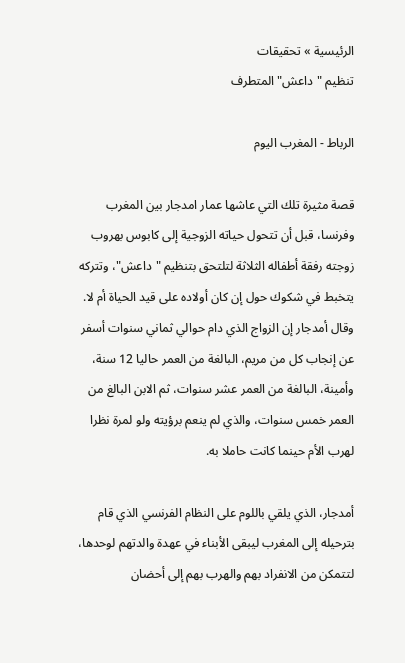الرئيسية » تحقيقات
تنظيم "داعش" المتطرف

الرباط - المغرب اليوم

قصة مثيرة تلك التي عاشها عمار امدجار بين المغرب وفرنسا، قبل أن تتحول حياته الزوجية إلى كابوس بهروب زوجته رفقة أطفاله الثلاثة لتلتحق بتنظيم "داعش"، وتتركه يتخبط في شكوك حول إن كان أولاده على قيد الحياة أم لا.  وقال أمدجار إن الزواج الذي دام حوالي ثماني سنوات أسفر عن إنجاب كل من مريم، البالغة من العمر حاليا 12 سنة، وأمينة، البالغة من العمر عشر سنوات، ثم الابن البالغ من العمر خمس سنوات، والذي لم ينعم برؤيته ولو لمرة نظرا لهرب الأم حينما كانت حاملا به.

أمدجار، الذي يلقي باللوم على النظام الفرنسي الذي قام بترحيله إلى المغرب ليبقى الأبناء في عهدة والدتهم لوحدها، لتتمكن من الانفراد بهم والهرب بهم إلى أحضان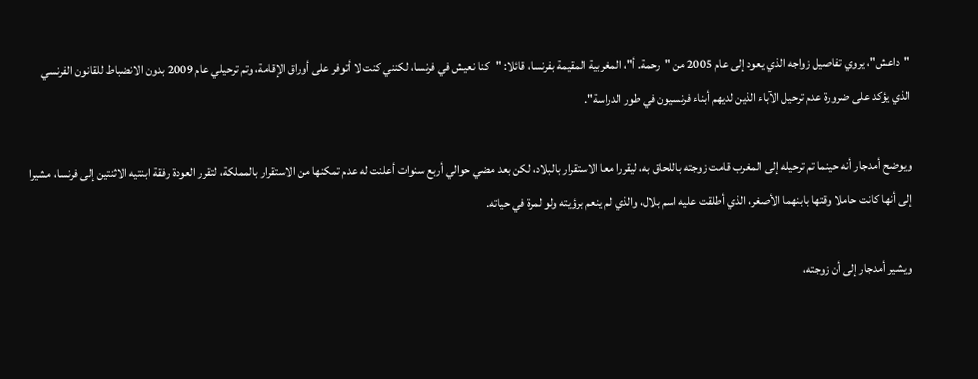"داعش"، يروي تفاصيل زواجه الذي يعود إلى عام 2005 من "رحمة. أ"، المغربية المقيمة بفرنسا، قائلا: "كنا نعيش في فرنسا، لكنني كنت لا أتوفر على أوراق الإقامة، وتم ترحيلي عام 2009 بدون الانضباط للقانون الفرنسي الذي يؤكد على ضرورة عدم ترحيل الآباء الذين لديهم أبناء فرنسيون في طور الدراسة".

ويوضح أمدجار أنه حينما تم ترحيله إلى المغرب قامت زوجته باللحاق به، ليقررا معا الاستقرار بالبلاد، لكن بعد مضي حوالي أربع سنوات أعلنت له عدم تمكنها من الاستقرار بالمملكة، لتقرر العودة رفقة ابنتيه الاثنتين إلى فرنسا، مشيرا إلى أنها كانت حاملا وقتها بابنهما الأصغر، الذي أطلقت عليه اسم بلال، والذي لم ينعم برؤيته ولو لمرة في حياته.

ويشير أمدجار إلى أن زوجته،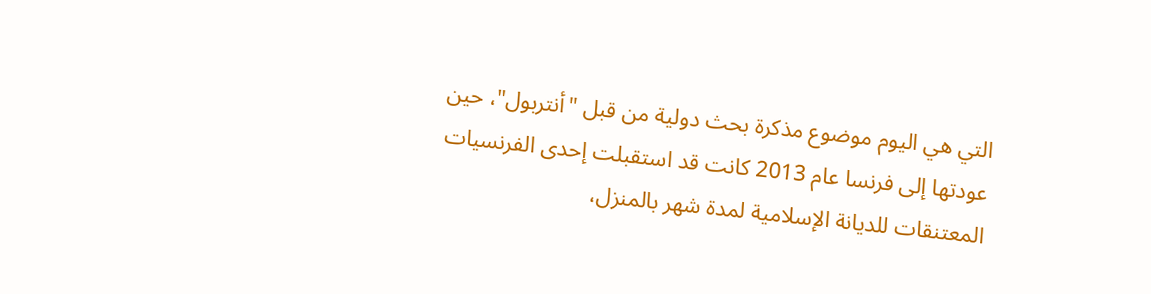التي هي اليوم موضوع مذكرة بحث دولية من قبل "أنتربول"، حين عودتها إلى فرنسا عام 2013 كانت قد استقبلت إحدى الفرنسيات المعتنقات للديانة الإسلامية لمدة شهر بالمنزل،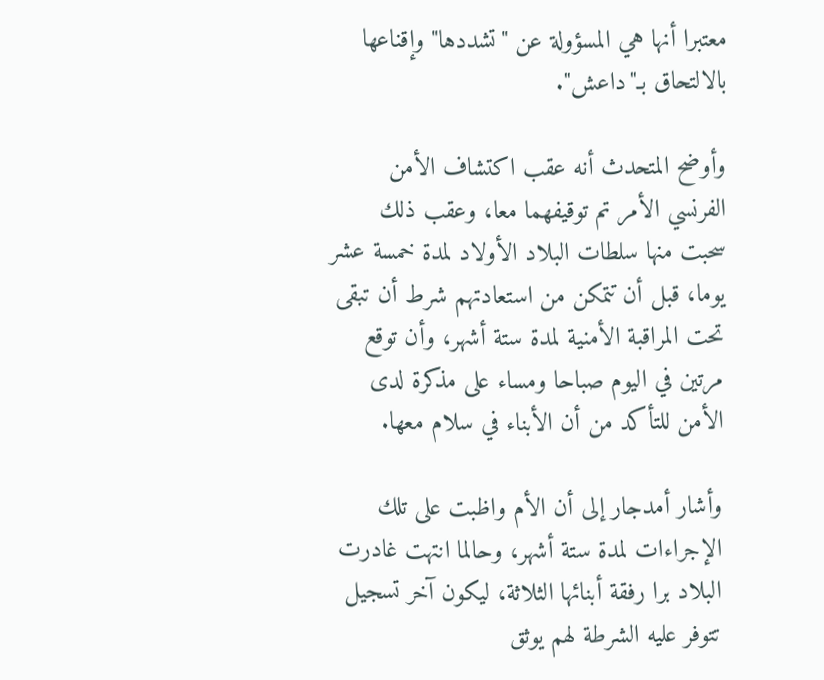معتبرا أنها هي المسؤولة عن "تشددها" وإقناعها بالالتحاق بـ"داعش".

وأوضح المتحدث أنه عقب اكتشاف الأمن الفرنسي الأمر تم توقيفهما معا، وعقب ذلك سحبت منها سلطات البلاد الأولاد لمدة خمسة عشر يوما، قبل أن تتمكن من استعادتهم شرط أن تبقى تحت المراقبة الأمنية لمدة ستة أشهر، وأن توقع مرتين في اليوم صباحا ومساء على مذكرة لدى الأمن للتأكد من أن الأبناء في سلام معها.

وأشار أمدجار إلى أن الأم واظبت على تلك الإجراءات لمدة ستة أشهر، وحالما انتهت غادرت البلاد برا رفقة أبنائها الثلاثة، ليكون آخر تسجيل تتوفر عليه الشرطة لهم يوثق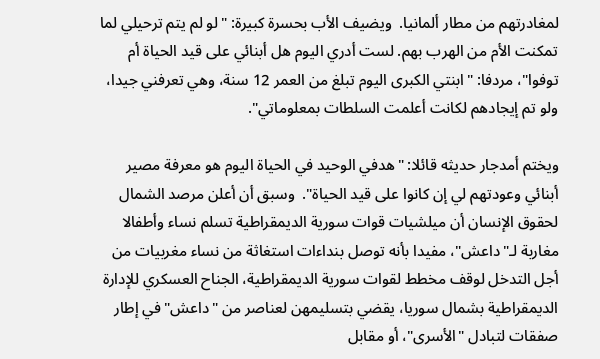لمغادرتهم من مطار ألمانيا.  ويضيف الأب بحسرة كبيرة: "لو لم يتم ترحيلي لما تمكنت الأم من الهرب بهم. لست أدري اليوم هل أبنائي على قيد الحياة أم توفوا"، مردفا: "ابنتي الكبرى اليوم تبلغ من العمر 12 سنة، وهي تعرفني جيدا، ولو تم إيجادهم لكانت أعلمت السلطات بمعلوماتي".

ويختم أمدجار حديثه قائلا: "هدفي الوحيد في الحياة اليوم هو معرفة مصير أبنائي وعودتهم لي إن كانوا على قيد الحياة".  وسبق أن أعلن مرصد الشمال لحقوق الإنسان أن ميلشيات قوات سورية الديمقراطية تسلم نساء وأطفالا مغاربة لـ"داعش"، مفيدا بأنه توصل بنداءات استغاثة من نساء مغربيات من أجل التدخل لوقف مخطط لقوات سورية الديمقراطية، الجناح العسكري للإدارة الديمقراطية بشمال سوريا، يقضي بتسليمهن لعناصر من "داعش" في إطار صفقات لتبادل "الأسرى"، أو مقابل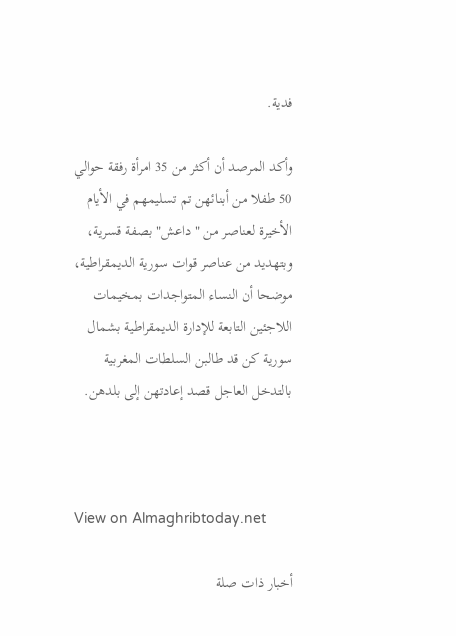فدية.

وأكد المرصد أن أكثر من 35 امرأة رفقة حوالي 50 طفلا من أبنائهن تم تسليمهم في الأيام الأخيرة لعناصر من "داعش" بصفة قسرية، وبتهديد من عناصر قوات سورية الديمقراطية، موضحا أن النساء المتواجدات بمخيمات اللاجئين التابعة للإدارة الديمقراطية بشمال سورية كن قد طالبن السلطات المغربية بالتدخل العاجل قصد إعادتهن إلى بلدهن.



View on Almaghribtoday.net

أخبار ذات صلة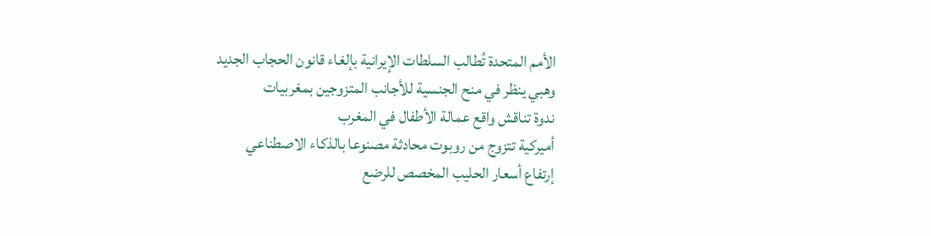الأمم المتحدة تُطالب السلطات الإيرانية بإلغاء قانون الحجاب الجديد
وهبي ينظر في منح الجنسية للأجانب المتزوجين بمغربيات
ندوة تناقش واقع عمالة الأطفال في المغرب
أميركية تتزوج من روبوت محادثة مصنوعا بالذكاء الاصطناعي
إرتفاع أسعار الحليب المخصص للرضع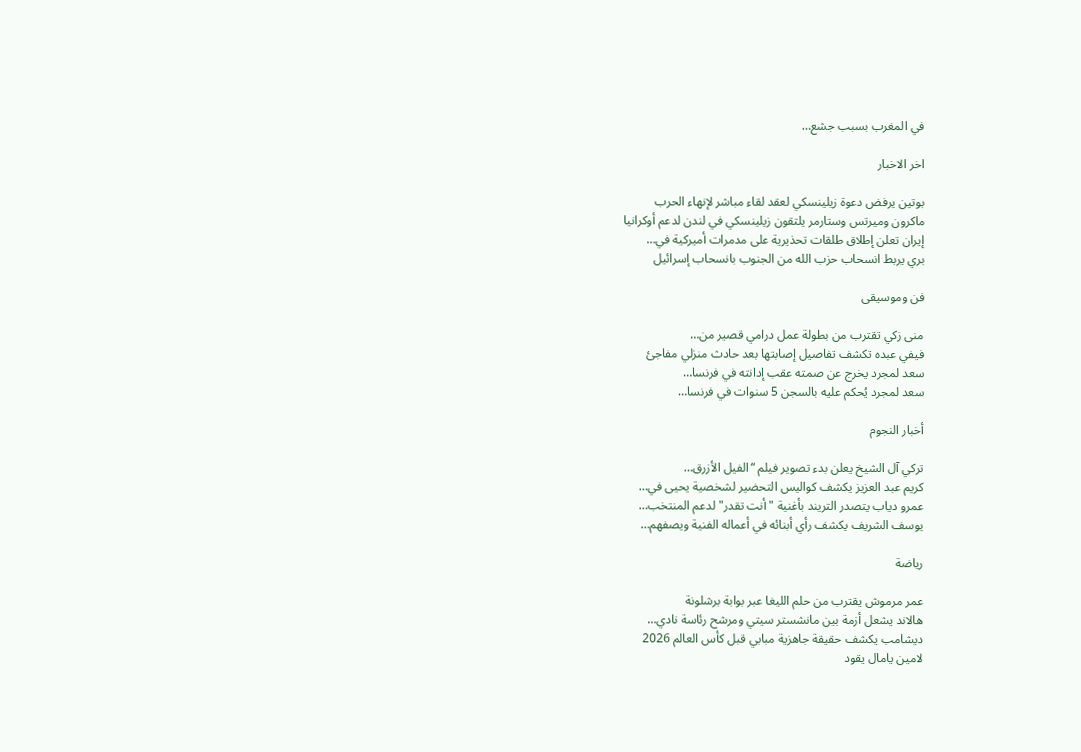في المغرب بسبب جشع…

اخر الاخبار

بوتين يرفض دعوة زيلينسكي لعقد لقاء مباشر لإنهاء الحرب
ماكرون وميرتس وستارمر يلتقون زيلينسكي في لندن لدعم أوكرانيا
إيران تعلن إطلاق طلقات تحذيرية على مدمرات أميركية في…
بري يربط انسحاب حزب الله من الجنوب بانسحاب إسرائيل

فن وموسيقى

منى زكي تقترب من بطولة عمل درامي قصير من…
فيفي عبده تكشف تفاصيل إصابتها بعد حادث منزلي مفاجئ
سعد لمجرد يخرج عن صمته عقب إدانته في فرنسا…
سعد لمجرد يُحكم عليه بالسجن 5 سنوات في فرنسا…

أخبار النجوم

تركي آل الشيخ يعلن بدء تصوير فيلم “الفيل الأزرق…
كريم عبد العزيز يكشف كواليس التحضير لشخصية يحيى في…
عمرو دياب يتصدر التريند بأغنية "أنت تقدر" لدعم المنتخب…
يوسف الشريف يكشف رأي أبنائه في أعماله الفنية ويصفهم…

رياضة

عمر مرموش يقترب من حلم الليغا عبر بوابة برشلونة
هالاند يشعل أزمة بين مانشستر سيتي ومرشح رئاسة نادي…
ديشامب يكشف حقيقة جاهزية مبابي قبل كأس العالم 2026
لامين يامال يقود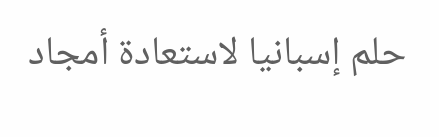حلم إسبانيا لاستعادة أمجاد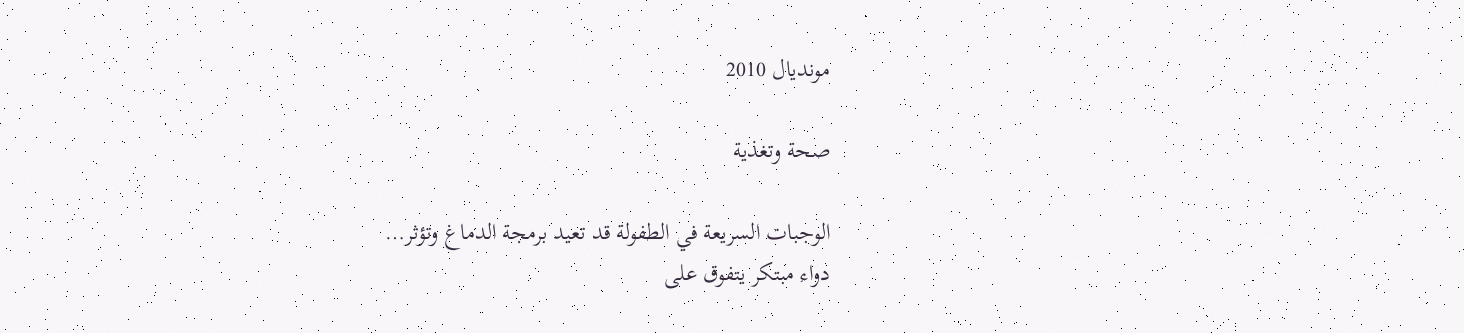مونديال 2010

صحة وتغذية

الوجبات السريعة في الطفولة قد تعيد برمجة الدماغ وتؤثر…
دواء مبتكر يتفوق على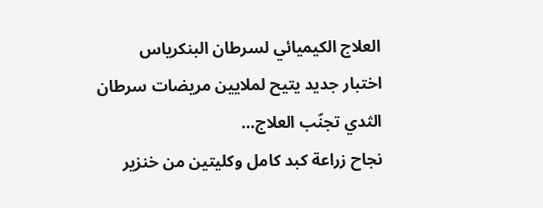العلاج الكيميائي لسرطان البنكرياس
اختبار جديد يتيح لملايين مريضات سرطان الثدي تجنّب العلاج…
نجاح زراعة كبد كامل وكليتين من خنزير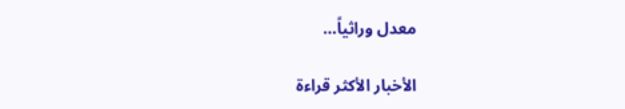معدل وراثياً…

الأخبار الأكثر قراءة